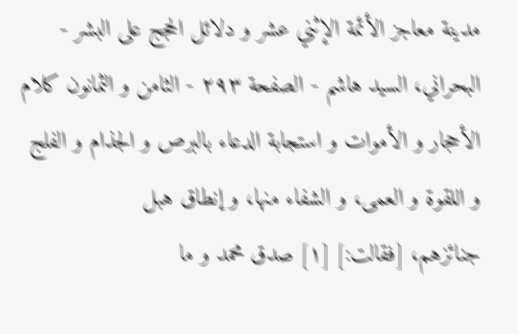مدينة معاجز الأئمة الإثني عشر و دلائل الحجج على البشر - البحراني، السيد هاشم - الصفحة ٢٩٣ - الثامن و الثمانون كلام الأحجار و الأموات و استجابة الدعاء بالبرص و الجذام و الفلج و اللقوة و العمى، و الشفاء منها، و إنطاق هبل
جنائزهم، [فقالت:] [١] صدق محمد و ما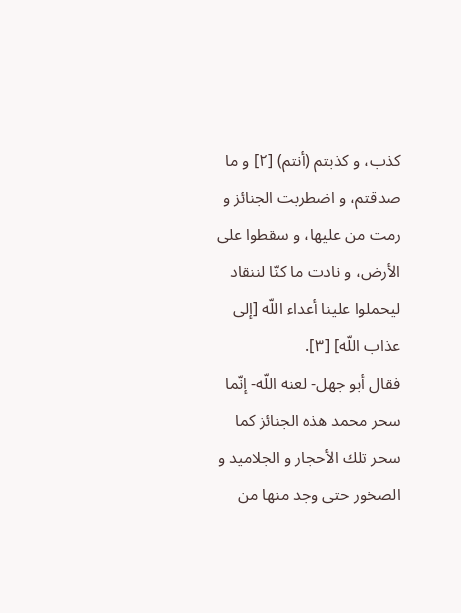كذب، و كذبتم (أنتم) [٢] و ما صدقتم، و اضطربت الجنائز و رمت من عليها، و سقطوا على الأرض، و نادت ما كنّا لننقاد ليحملوا علينا أعداء اللّه [إلى عذاب اللّه] [٣].
فقال أبو جهل- لعنه اللّه- إنّما سحر محمد هذه الجنائز كما سحر تلك الأحجار و الجلاميد و الصخور حتى وجد منها من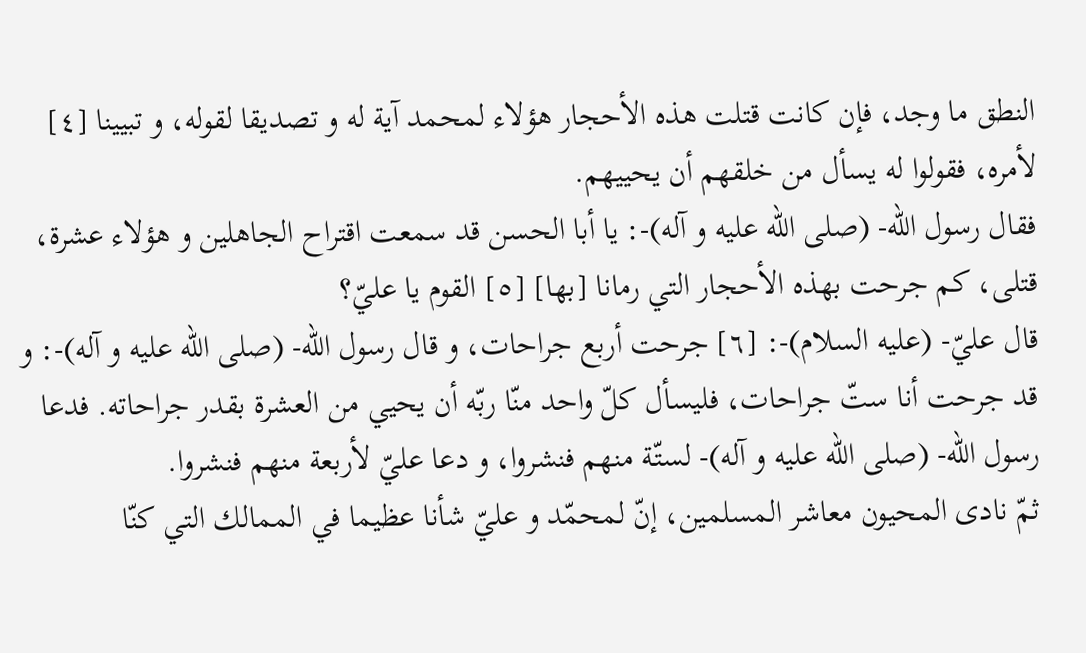النطق ما وجد، فإن كانت قتلت هذه الأحجار هؤلاء لمحمد آية له و تصديقا لقوله، و تبيينا [٤] لأمره، فقولوا له يسأل من خلقهم أن يحييهم.
فقال رسول اللّه- (صلى اللّه عليه و آله)-: يا أبا الحسن قد سمعت اقتراح الجاهلين و هؤلاء عشرة، قتلى، كم جرحت بهذه الأحجار التي رمانا [بها] [٥] القوم يا عليّ؟
قال عليّ- (عليه السلام)-: [٦] جرحت أربع جراحات، و قال رسول اللّه- (صلى اللّه عليه و آله)-: و قد جرحت أنا ستّ جراحات، فليسأل كلّ واحد منّا ربّه أن يحيي من العشرة بقدر جراحاته. فدعا رسول اللّه- (صلى اللّه عليه و آله)- لستّة منهم فنشروا، و دعا عليّ لأربعة منهم فنشروا.
ثمّ نادى المحيون معاشر المسلمين، إنّ لمحمّد و عليّ شأنا عظيما في الممالك التي كنّا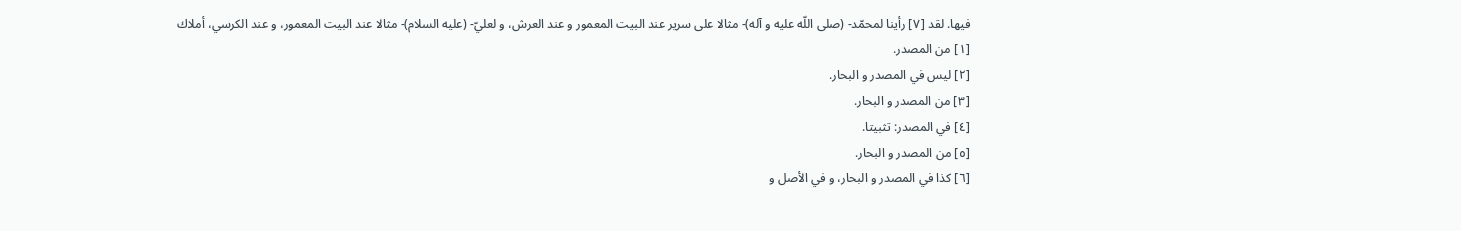فيها. لقد [٧] رأينا لمحمّد- (صلى اللّه عليه و آله)- مثالا على سرير عند البيت المعمور و عند العرش، و لعليّ- (عليه السلام)- مثالا عند البيت المعمور، و عند الكرسي، أملاك
[١] من المصدر.
[٢] ليس في المصدر و البحار.
[٣] من المصدر و البحار.
[٤] في المصدر: تثبيتا.
[٥] من المصدر و البحار.
[٦] كذا في المصدر و البحار، و في الأصل و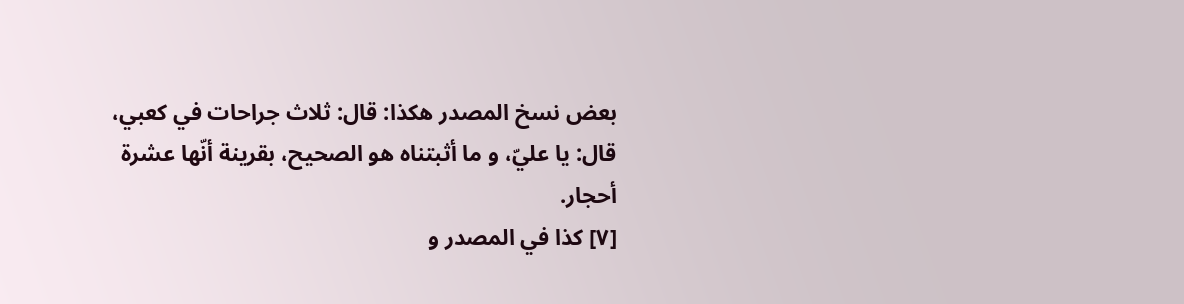بعض نسخ المصدر هكذا: قال: ثلاث جراحات في كعبي، قال: يا عليّ، و ما أثبتناه هو الصحيح، بقرينة أنّها عشرة أحجار.
[٧] كذا في المصدر و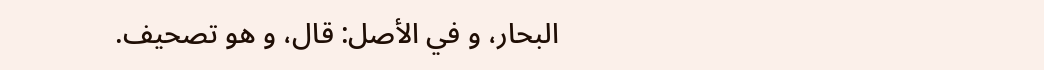البحار، و في الأصل: قال، و هو تصحيف.